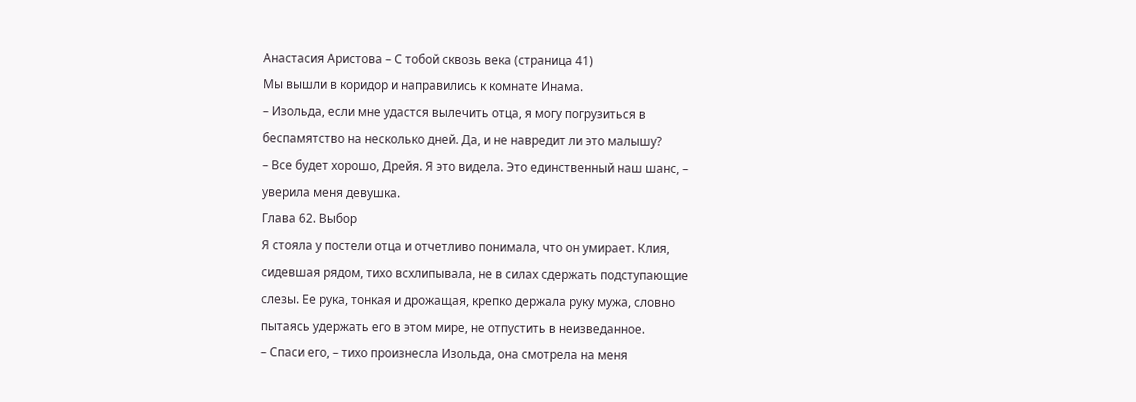Анастасия Аристова – С тобой сквозь века (страница 41)
Мы вышли в коридор и направились к комнате Инама.
– Изольда, если мне удастся вылечить отца, я могу погрузиться в беспамятство на несколько дней. Да, и не навредит ли это малышу?
– Все будет хорошо, Дрейя. Я это видела. Это единственный наш шанс, – уверила меня девушка.
Глава 62. Выбор
Я стояла у постели отца и отчетливо понимала, что он умирает. Клия, сидевшая рядом, тихо всхлипывала, не в силах сдержать подступающие слезы. Ее рука, тонкая и дрожащая, крепко держала руку мужа, словно пытаясь удержать его в этом мире, не отпустить в неизведанное.
– Спаси его, – тихо произнесла Изольда, она смотрела на меня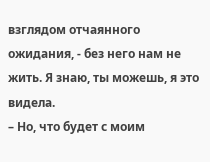взглядом отчаянного ожидания, - без него нам не жить. Я знаю, ты можешь, я это видела.
– Но, что будет с моим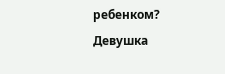ребенком?
Девушка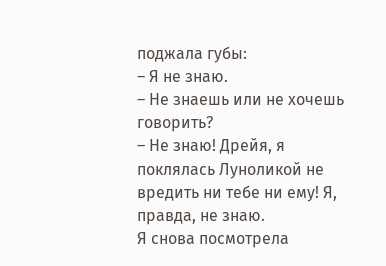поджала губы:
– Я не знаю.
– Не знаешь или не хочешь говорить?
– Не знаю! Дрейя, я поклялась Луноликой не вредить ни тебе ни ему! Я, правда, не знаю.
Я снова посмотрела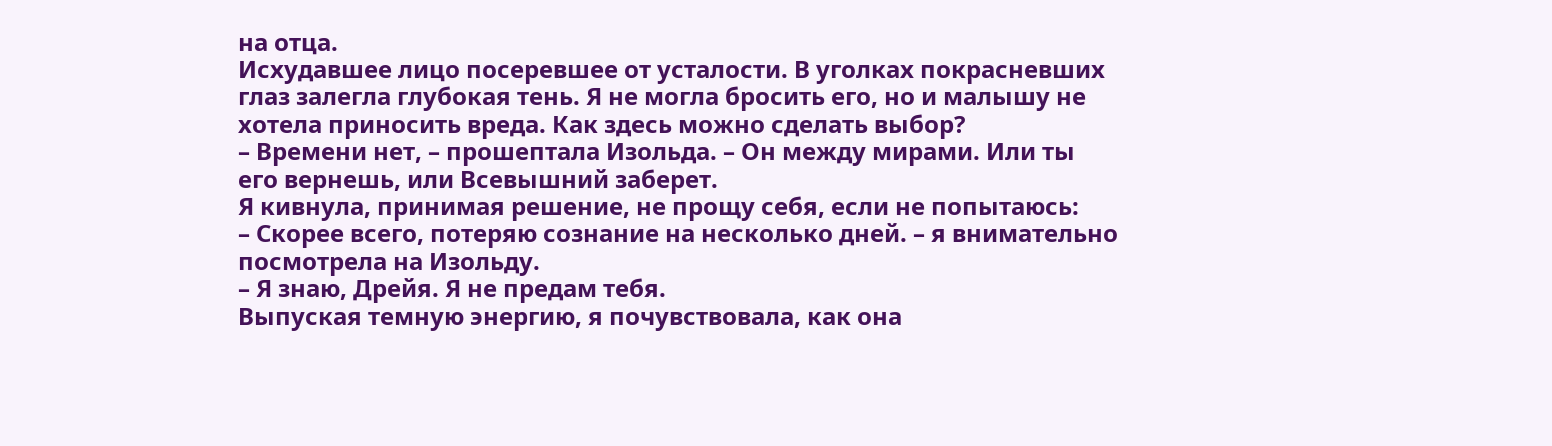на отца.
Исхудавшее лицо посеревшее от усталости. В уголках покрасневших глаз залегла глубокая тень. Я не могла бросить его, но и малышу не хотела приносить вреда. Как здесь можно сделать выбор?
– Времени нет, – прошептала Изольда. – Он между мирами. Или ты его вернешь, или Всевышний заберет.
Я кивнула, принимая решение, не прощу себя, если не попытаюсь:
– Скорее всего, потеряю сознание на несколько дней. – я внимательно посмотрела на Изольду.
– Я знаю, Дрейя. Я не предам тебя.
Выпуская темную энергию, я почувствовала, как она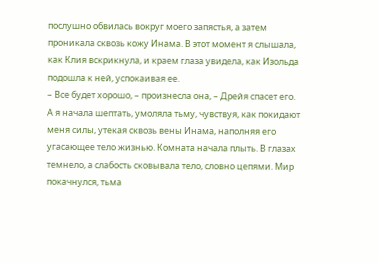послушно обвилась вокруг моего запястья, а затем проникала сквозь кожу Инама. В этот момент я слышала, как Клия вскрикнула, и краем глаза увидела, как Изольда подошла к ней, успокаивая ее.
– Все будет хорошо, – произнесла она, – Дрейя спасет его.
А я начала шептать, умоляла тьму, чувствуя, как покидают меня силы, утекая сквозь вены Инама, наполняя его угасающее тело жизнью. Комната начала плыть. В глазах темнело, а слабость сковывала тело, словно цепями. Мир покачнулся, тьма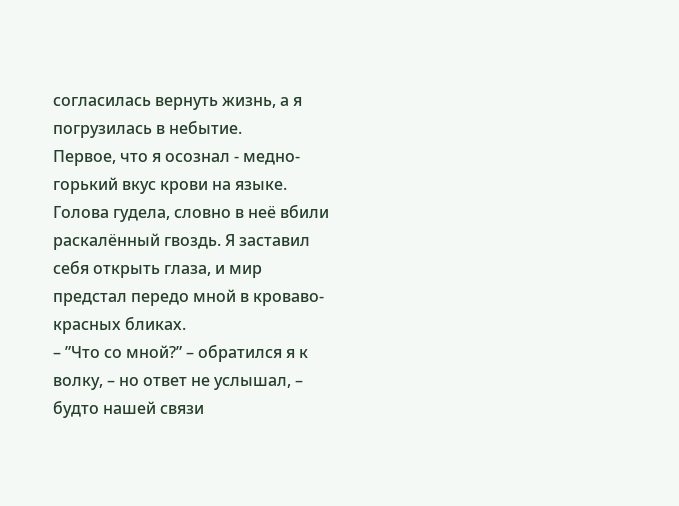согласилась вернуть жизнь, а я погрузилась в небытие.
Первое, что я осознал - медно-горький вкус крови на языке. Голова гудела, словно в неё вбили раскалённый гвоздь. Я заставил себя открыть глаза, и мир предстал передо мной в кроваво-красных бликах.
– ”Что со мной?” – обратился я к волку, – но ответ не услышал, – будто нашей связи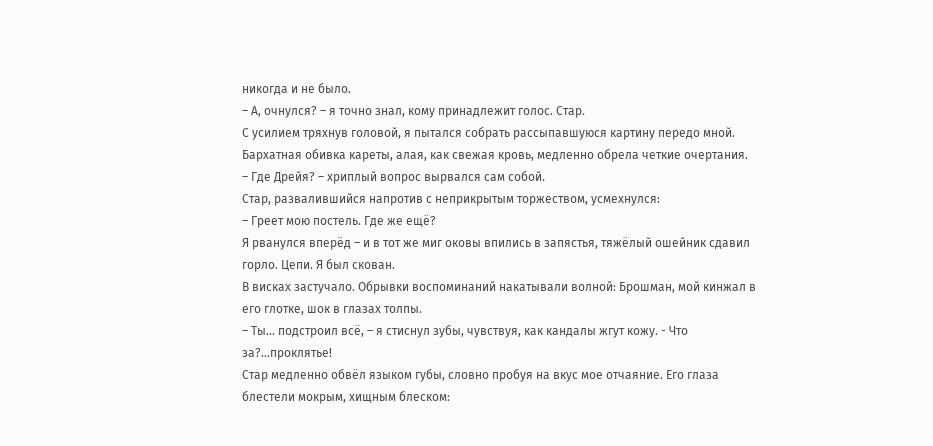никогда и не было.
– А, очнулся? – я точно знал, кому принадлежит голос. Стар.
С усилием тряхнув головой, я пытался собрать рассыпавшуюся картину передо мной. Бархатная обивка кареты, алая, как свежая кровь, медленно обрела четкие очертания.
– Где Дрейя? – хриплый вопрос вырвался сам собой.
Стар, развалившийся напротив с неприкрытым торжеством, усмехнулся:
– Греет мою постель. Где же ещё?
Я рванулся вперёд – и в тот же миг оковы впились в запястья, тяжёлый ошейник сдавил горло. Цепи. Я был скован.
В висках застучало. Обрывки воспоминаний накатывали волной: Брошман, мой кинжал в его глотке, шок в глазах толпы.
– Ты... подстроил всё, – я стиснул зубы, чувствуя, как кандалы жгут кожу. - Что за?…проклятье!
Стар медленно обвёл языком губы, словно пробуя на вкус мое отчаяние. Его глаза блестели мокрым, хищным блеском: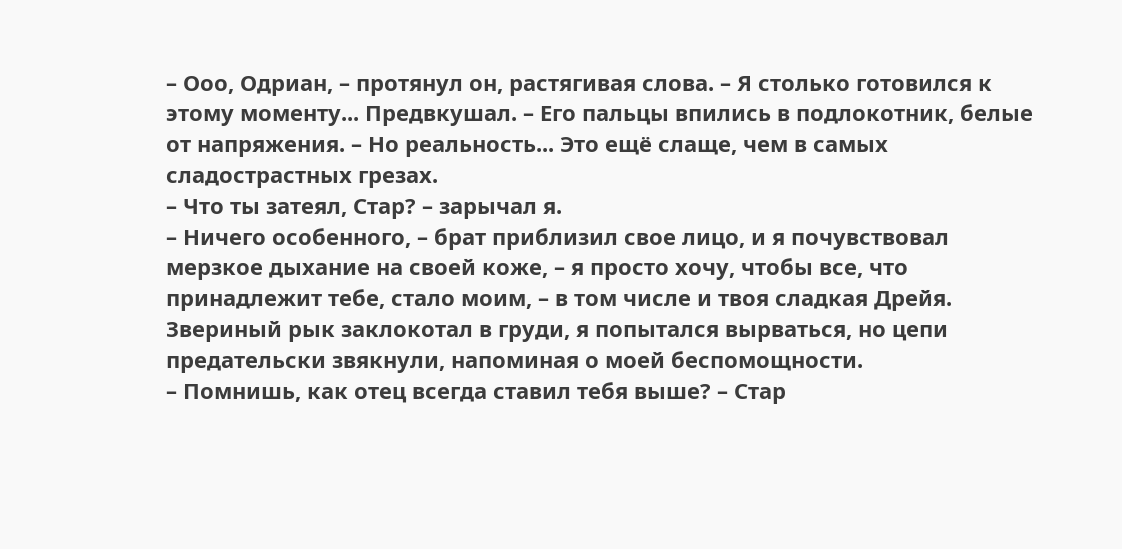– Ооо, Одриан, – протянул он, растягивая слова. – Я столько готовился к этому моменту... Предвкушал. – Его пальцы впились в подлокотник, белые от напряжения. – Но реальность... Это ещё слаще, чем в самых сладострастных грезах.
– Что ты затеял, Стар? – зарычал я.
– Ничего особенного, – брат приблизил свое лицо, и я почувствовал мерзкое дыхание на своей коже, – я просто хочу, чтобы все, что принадлежит тебе, стало моим, – в том числе и твоя сладкая Дрейя.
Звериный рык заклокотал в груди, я попытался вырваться, но цепи предательски звякнули, напоминая о моей беспомощности.
– Помнишь, как отец всегда ставил тебя выше? – Стар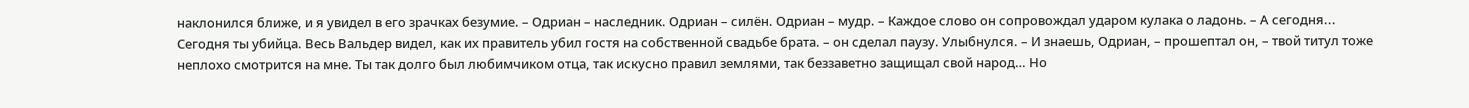наклонился ближе, и я увидел в его зрачках безумие. – Одриан – наследник. Одриан – силён. Одриан – мудр. – Каждое слово он сопровождал ударом кулака о ладонь. – А сегодня... Сегодня ты убийца. Весь Вальдер видел, как их правитель убил гостя на собственной свадьбе брата. – он сделал паузу. Улыбнулся. – И знаешь, Одриан, – прошептал он, – твой титул тоже неплохо смотрится на мне. Ты так долго был любимчиком отца, так искусно правил землями, так беззаветно защищал свой народ… Но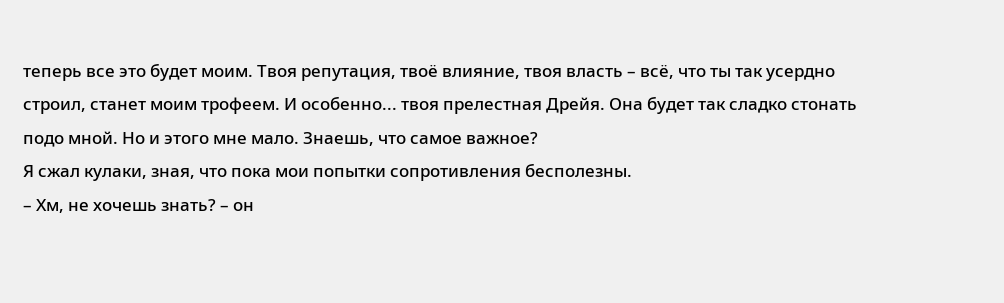теперь все это будет моим. Твоя репутация, твоё влияние, твоя власть – всё, что ты так усердно строил, станет моим трофеем. И особенно... твоя прелестная Дрейя. Она будет так сладко стонать подо мной. Но и этого мне мало. Знаешь, что самое важное?
Я сжал кулаки, зная, что пока мои попытки сопротивления бесполезны.
– Хм, не хочешь знать? – он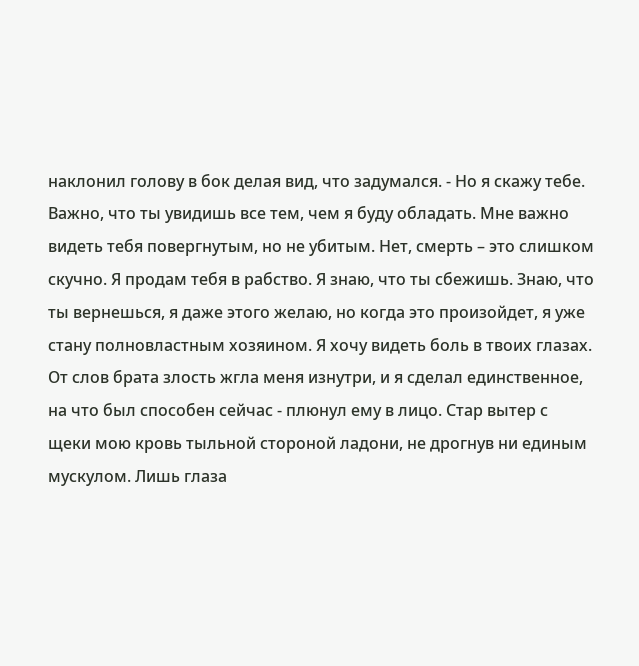наклонил голову в бок делая вид, что задумался. - Но я скажу тебе. Важно, что ты увидишь все тем, чем я буду обладать. Мне важно видеть тебя повергнутым, но не убитым. Нет, смерть – это слишком скучно. Я продам тебя в рабство. Я знаю, что ты сбежишь. Знаю, что ты вернешься, я даже этого желаю, но когда это произойдет, я уже стану полновластным хозяином. Я хочу видеть боль в твоих глазах.
От слов брата злость жгла меня изнутри, и я сделал единственное, на что был способен сейчас - плюнул ему в лицо. Стар вытер с щеки мою кровь тыльной стороной ладони, не дрогнув ни единым мускулом. Лишь глаза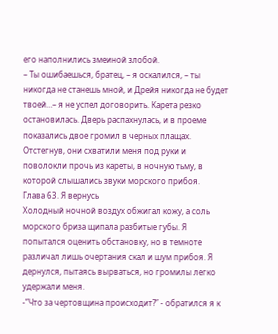его наполнились змеиной злобой.
– Ты ошибаешься, братец, – я оскалился, – ты никогда не станешь мной, и Дрейя никогда не будет твоей…– я не успел договорить. Карета резко остановилась. Дверь распахнулась, и в проеме показались двое громил в черных плащах. Отстегнув, они схватили меня под руки и поволокли прочь из кареты, в ночную тьму, в которой слышались звуки морского прибоя.
Глава 63. Я вернусь
Холодный ночной воздух обжигал кожу, а соль морского бриза щипала разбитые губы. Я попытался оценить обстановку, но в темноте различал лишь очертания скал и шум прибоя. Я дернулся, пытаясь вырваться, но громилы легко удержали меня.
-”Что за чертовщина происходит?” - обратился я к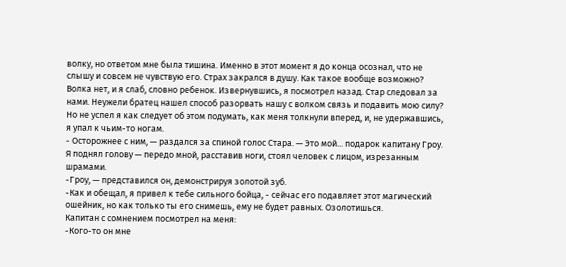волку, но ответом мне была тишина. Именно в этот момент я до конца осознал, что не слышу и совсем не чувствую его. Страх закрался в душу. Как такое вообще возможно? Волка нет, и я слаб, словно ребенок. Извернувшись, я посмотрел назад. Стар следовал за нами. Неужели братец нашел способ разорвать нашу с волком связь и подавить мою силу? Но не успел я как следует об этом подумать, как меня толкнули вперед, и, не удержавшись, я упал к чьим-то ногам.
- Осторожнее с ним, — раздался за спиной голос Стара. — Это мой... подарок капитану Гроу.
Я поднял голову — передо мной, расставив ноги, стоял человек с лицом, изрезанным шрамами.
-Гроу, — представился он, демонстрируя золотой зуб.
-Как и обещал, я привел к тебе сильного бойца, - сейчас его подавляет этот магический ошейник, но как только ты его снимешь, ему не будет равных. Озолотишься.
Капитан с сомнением посмотрел на меня:
-Кого-то он мне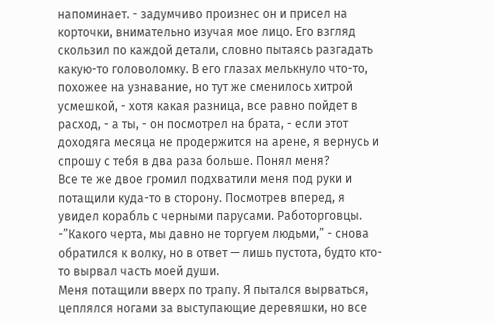напоминает. - задумчиво произнес он и присел на корточки, внимательно изучая мое лицо. Его взгляд скользил по каждой детали, словно пытаясь разгадать какую-то головоломку. В его глазах мелькнуло что-то, похожее на узнавание, но тут же сменилось хитрой усмешкой, - хотя какая разница, все равно пойдет в расход, - а ты, - он посмотрел на брата, - если этот доходяга месяца не продержится на арене, я вернусь и спрошу с тебя в два раза больше. Понял меня?
Все те же двое громил подхватили меня под руки и потащили куда-то в сторону. Посмотрев вперед, я увидел корабль с черными парусами. Работорговцы.
-”Какого черта, мы давно не торгуем людьми,” - снова обратился к волку, но в ответ — лишь пустота, будто кто-то вырвал часть моей души.
Меня потащили вверх по трапу. Я пытался вырваться, цеплялся ногами за выступающие деревяшки, но все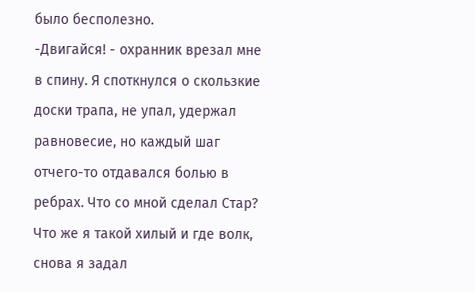было бесполезно.
-Двигайся! - охранник врезал мне в спину. Я споткнулся о скользкие доски трапа, не упал, удержал равновесие, но каждый шаг отчего-то отдавался болью в ребрах. Что со мной сделал Стар? Что же я такой хилый и где волк, снова я задал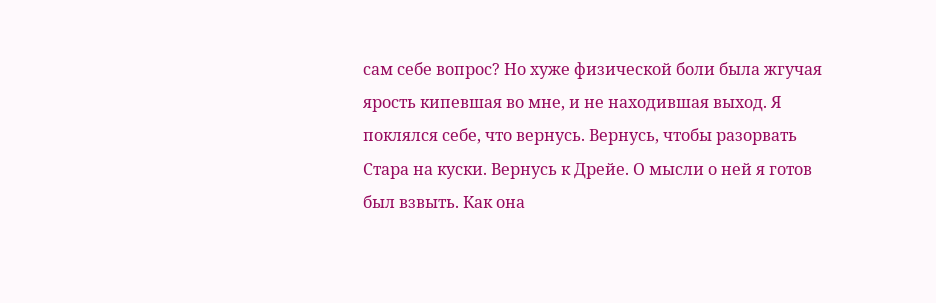сам себе вопрос? Но хуже физической боли была жгучая ярость кипевшая во мне, и не находившая выход. Я поклялся себе, что вернусь. Вернусь, чтобы разорвать Стара на куски. Вернусь к Дрейе. О мысли о ней я готов был взвыть. Как она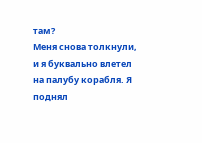там?
Меня снова толкнули, и я буквально влетел на палубу корабля. Я поднял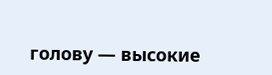голову — высокие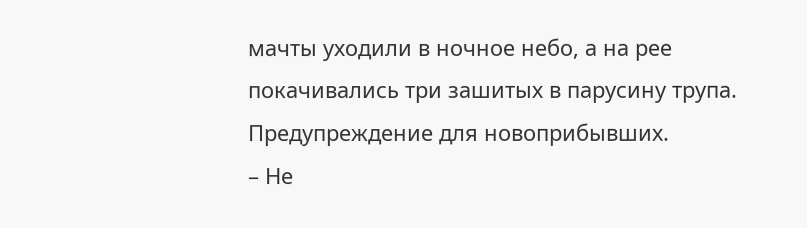мачты уходили в ночное небо, а на рее покачивались три зашитых в парусину трупа. Предупреждение для новоприбывших.
– Не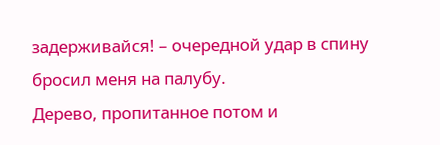задерживайся! – очередной удар в спину бросил меня на палубу.
Дерево, пропитанное потом и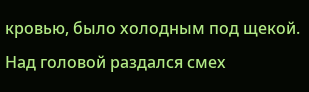кровью, было холодным под щекой. Над головой раздался смех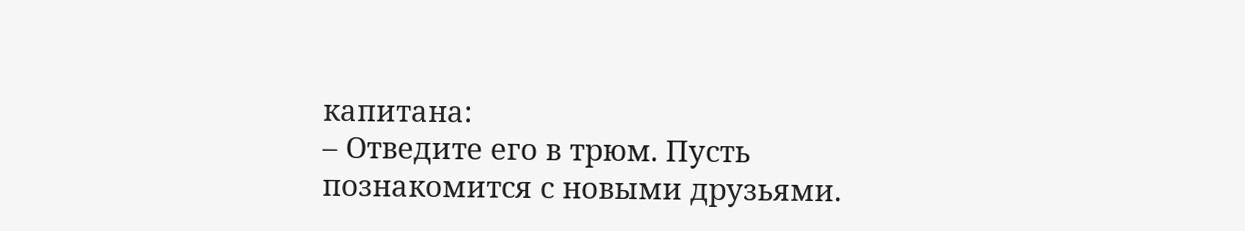капитана:
– Отведите его в трюм. Пусть познакомится с новыми друзьями.